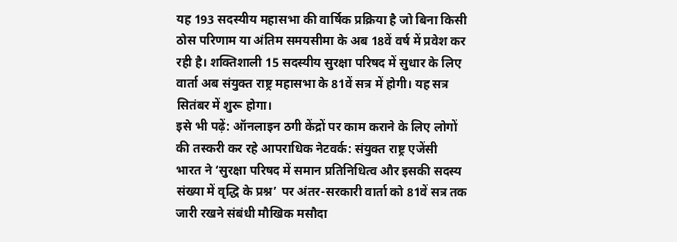यह 193 सदस्यीय महासभा की वार्षिक प्रक्रिया है जो बिना किसी ठोस परिणाम या अंतिम समयसीमा के अब 18वें वर्ष में प्रवेश कर रही है। शक्तिशाली 15 सदस्यीय सुरक्षा परिषद में सुधार के लिए वार्ता अब संयुक्त राष्ट्र महासभा के 81वें सत्र में होगी। यह सत्र सितंबर में शुरू होगा।
इसे भी पढ़ें: ऑनलाइन ठगी केंद्रों पर काम कराने के लिए लोगों की तस्करी कर रहे आपराधिक नेटवर्क: संयुक्त राष्ट्र एजेंसी
भारत ने ‘सुरक्षा परिषद में समान प्रतिनिधित्व और इसकी सदस्य संख्या में वृद्धि के प्रश्न’ पर अंतर-सरकारी वार्ता को 81वें सत्र तक जारी रखने संबंधी मौखिक मसौदा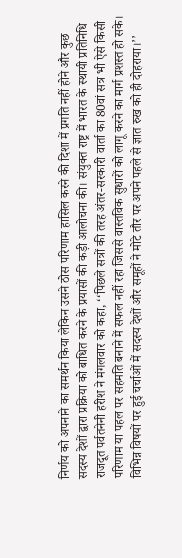निर्णय को अपनाने का समर्थन किया लेकिन उसने ठोस परिणाम हासिल करने की दिशा में प्रगति नहीं होने और कुछ सदस्य देशों द्वारा प्रक्रिया को बाधित करने के प्रयासों की कड़ी आलोचना की। संयुक्त राष्ट्र में भारत के स्थायी प्रतिनिधि राजदूत पर्वतनेनी हरीश ने मंगलवार को कहा, ‘‘पिछले सत्रों की तरह अंतर-सरकारी वार्ता का 80वां सत्र भी ऐसे किसी परिणाम या पहल पर सहमति बनाने में सफल नहीं रहा जिससे वास्तविक सुधारों को लागू करने का मार्ग प्रशस्त हो सके। विभिन्न विषयों पर हुई चर्चाओं में सदस्य देशों और समूहों ने मोटे तौर पर अपने पहले से ज्ञात रुख को ही दोहराया।’’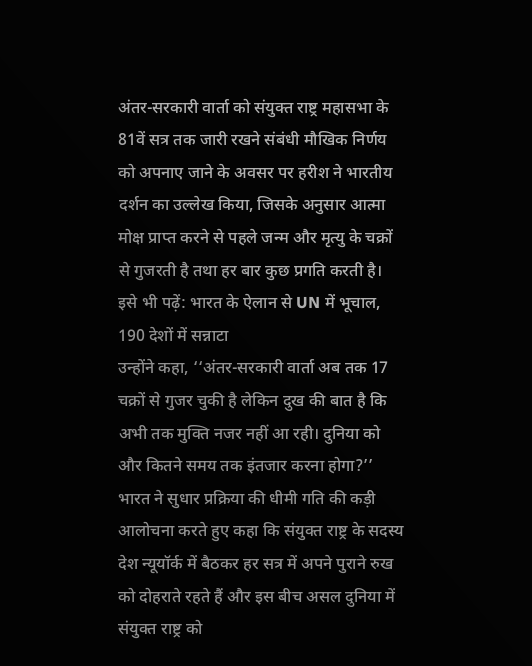अंतर-सरकारी वार्ता को संयुक्त राष्ट्र महासभा के 81वें सत्र तक जारी रखने संबंधी मौखिक निर्णय को अपनाए जाने के अवसर पर हरीश ने भारतीय दर्शन का उल्लेख किया, जिसके अनुसार आत्मा मोक्ष प्राप्त करने से पहले जन्म और मृत्यु के चक्रों से गुजरती है तथा हर बार कुछ प्रगति करती है।
इसे भी पढ़ें: भारत के ऐलान से UN में भूचाल, 190 देशों में सन्नाटा
उन्होंने कहा, ‘‘अंतर-सरकारी वार्ता अब तक 17 चक्रों से गुजर चुकी है लेकिन दुख की बात है कि अभी तक मुक्ति नजर नहीं आ रही। दुनिया को और कितने समय तक इंतजार करना होगा?’’ भारत ने सुधार प्रक्रिया की धीमी गति की कड़ी आलोचना करते हुए कहा कि संयुक्त राष्ट्र के सदस्य देश न्यूयॉर्क में बैठकर हर सत्र में अपने पुराने रुख को दोहराते रहते हैं और इस बीच असल दुनिया में संयुक्त राष्ट्र को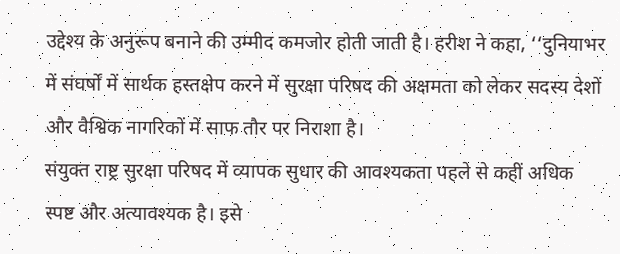उद्देश्य के अनुरूप बनाने की उम्मीद कमजोर होती जाती है। हरीश ने कहा, ‘‘दुनियाभर में संघर्षों में सार्थक हस्तक्षेप करने में सुरक्षा परिषद की अक्षमता को लेकर सदस्य देशों और वैश्विक नागरिकों में साफ तौर पर निराशा है।
संयुक्त राष्ट्र सुरक्षा परिषद में व्यापक सुधार की आवश्यकता पहले से कहीं अधिक स्पष्ट और अत्यावश्यक है। इसे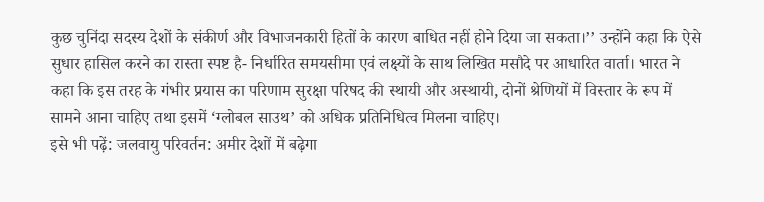कुछ चुनिंदा सदस्य देशों के संकीर्ण और विभाजनकारी हितों के कारण बाधित नहीं होने दिया जा सकता।’’ उन्होंने कहा कि ऐसे सुधार हासिल करने का रास्ता स्पष्ट है- निर्धारित समयसीमा एवं लक्ष्यों के साथ लिखित मसौदे पर आधारित वार्ता। भारत ने कहा कि इस तरह के गंभीर प्रयास का परिणाम सुरक्षा परिषद की स्थायी और अस्थायी, दोनों श्रेणियों में विस्तार के रूप में सामने आना चाहिए तथा इसमें ‘ग्लोबल साउथ’ को अधिक प्रतिनिधित्व मिलना चाहिए।
इसे भी पढ़ें: जलवायु परिवर्तन: अमीर देशों में बढ़ेगा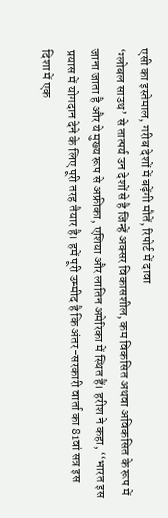एसी का इस्तेमाल, गरीब देशों में बढ़ेंगी मौतें, रिपोर्ट में दावा
‘ग्लोबल साउथ’ से तात्पर्य उन देशों से है जिन्हें अक्सर विकासशील, कम विकसित अथवा अविकसित के रूप में जाना जाता है और ये मुख्य रूप से अफ्रीका, एशिया और लातिन अमेरिका में स्थित हैं। हरीश ने कहा, ‘‘भारत इस प्रयास में योगदान देने के लिए पूरी तरह तैयार है। हमें पूरी उम्मीद है कि अंतर-सरकारी वार्ता का 81वां सत्र इस दिशा में एक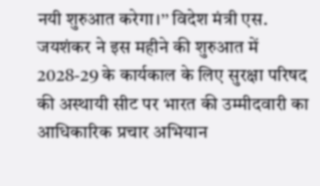नयी शुरुआत करेगा।’’ विदेश मंत्री एस. जयशंकर ने इस महीने की शुरुआत में 2028-29 के कार्यकाल के लिए सुरक्षा परिषद की अस्थायी सीट पर भारत की उम्मीदवारी का आधिकारिक प्रचार अभियान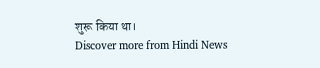शुरू किया था।
Discover more from Hindi News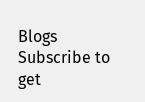Blogs
Subscribe to get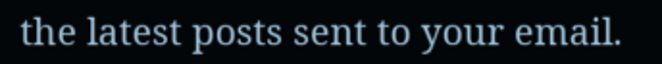the latest posts sent to your email.